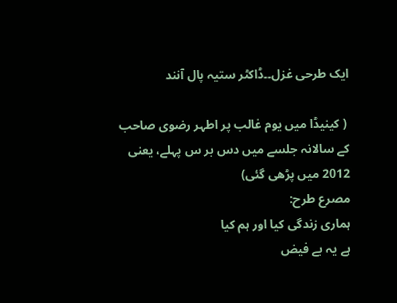ایک طرحی غزل۔۔ڈاکٹر ستیہ پال آنند

 ( کینیڈا میں یوم غالب پر اطہر رضوی صاحب کے سالانہ جلسے میں دس بر س پہلے، یعنی 2012 میں پڑھی گئی)
مصرع طرح:
ہماری زندگی کیا اور ہم کیا
ہے یہ بے فیض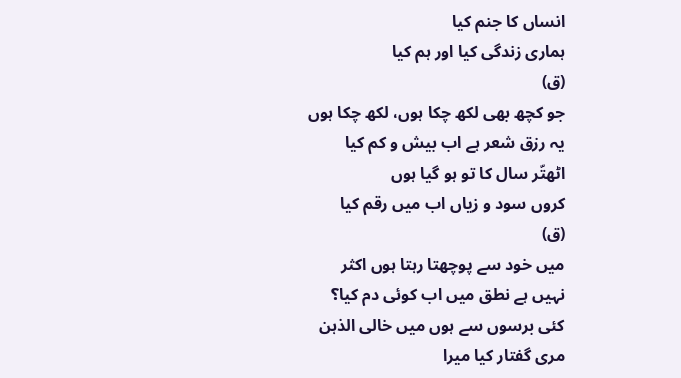انساں کا جنم کیا
ہماری زندگی کیا اور ہم کیا
(ق)
جو کچھ بھی لکھ چکا ہوں، لکھ چکا ہوں
یہ رزق شعر ہے اب بیش و کم کیا
اٹھتّر سال کا تو ہو گیا ہوں
کروں سود و زیاں اب میں رقم کیا
(ق)
میں خود سے پوچھتا رہتا ہوں اکثر
نہیں ہے نطق میں اب کوئی دم کیا؟
کئی برسوں سے ہوں میں خالی الذہن
مری گفتار کیا میرا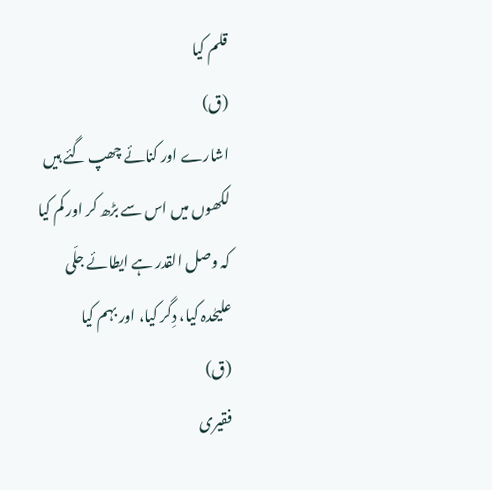قلم کیا
(ق)
اشارے اور کنائے چھپ گئے ہیں
لکھوں میں اس سے بڑھ کر اور کم کیا
کہ وصل القدر ہے ایطائے جلّی
علیحٰدہ کیا، دِگر کیا، اور بہم کیا
(ق)
فقیری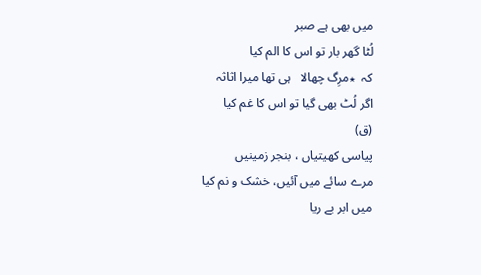میں بھی ہے صبر
لُٹا گھر بار تو اس کا الم کیا
کہ  ٭مرِگ چھالا   ہی تھا میرا اثاثہ
اگر لُٹ بھی گیا تو اس کا غم کیا
(ق)
پیاسی کھیتیاں ، بنجر زمینیں
مرے سائے میں آئیں، خشک و نم کیا
میں ابر بے ریا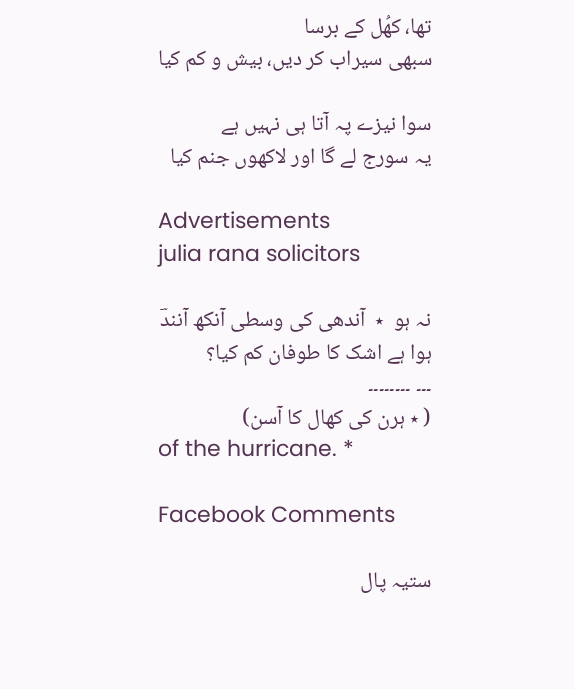تھا، کھُل کے برسا
سبھی سیراب کر دیں، بیش و کم کیا

سوا نیزے پہ آتا ہی نہیں ہے
یہ سورج لے گا اور لاکھوں جنم کیا

Advertisements
julia rana solicitors

نہ ہو  ٭  آندھی کی وسطی آنکھ آنندؔ
ہوا ہے اشک کا طوفان کم کیا؟
۔۔۔ ۔۔۔۔۔۔۔۔
( ٭ ہرن کی کھال کا آسن)
of the hurricane. *

Facebook Comments

ستیہ پال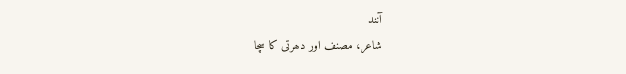آنند
شاعر، مصنف اور دھرتی کا سچا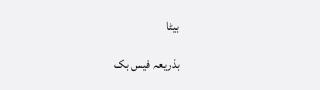بیٹا

بذریعہ فیس بک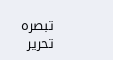تبصرہ تحریر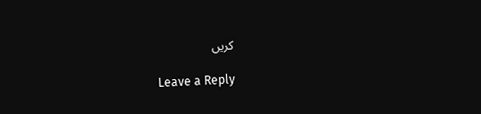کریں

Leave a Reply